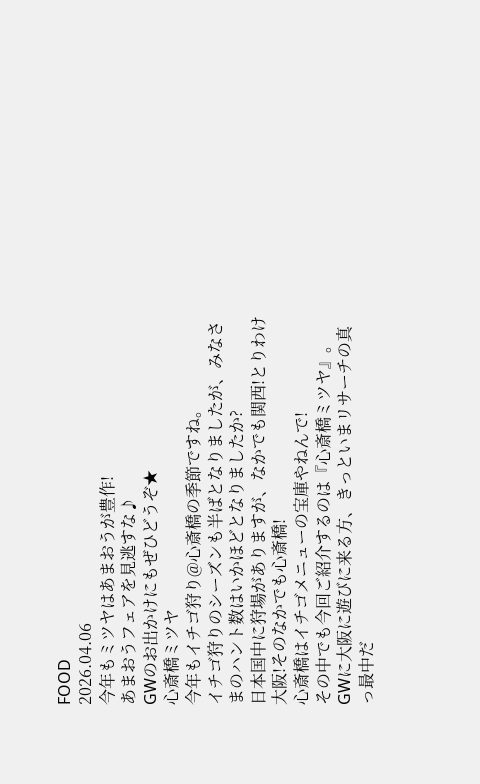FOOD
2026.04.06
今年もミツヤはあまおうが豊作!
あまおうフェアを見逃すな♪
GWのお出かけにもぜひどうぞ★
心斎橋ミツヤ
今年もイチゴ狩り@心斎橋の季節ですね。
イチゴ狩りのシーズンも半ばとなりましたが、みなさまのハント数はいかほどとなりましたか?
日本国中に狩場がありますが、なかでも関西!とりわけ大阪!そのなかでも心斎橋!
心斎橋はイチゴメニューの宝庫やねんで!
その中でも今回ご紹介するのは『心斎橋ミツヤ』。
GWに大阪に遊びに来る方、きっといまリサーチの真っ最中だ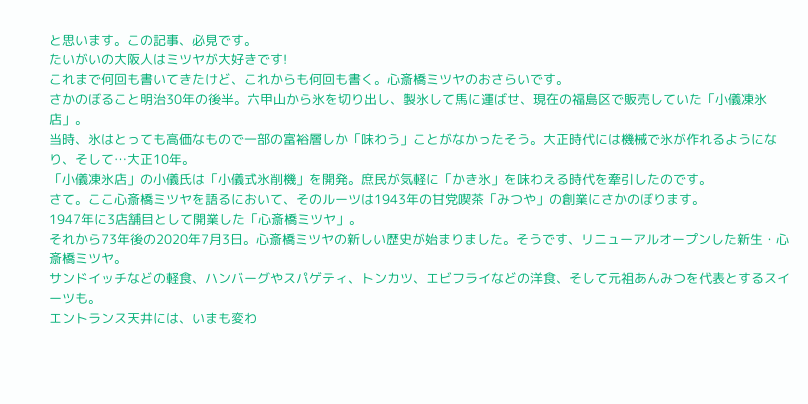と思います。この記事、必見です。
たいがいの大阪人はミツヤが大好きです!
これまで何回も書いてきたけど、これからも何回も書く。心斎橋ミツヤのおさらいです。
さかのぼること明治30年の後半。六甲山から氷を切り出し、製氷して馬に運ばせ、現在の福島区で販売していた「小儀凍氷店」。
当時、氷はとっても高価なもので一部の富裕層しか「味わう」ことがなかったそう。大正時代には機械で氷が作れるようになり、そして…大正10年。
「小儀凍氷店」の小儀氏は「小儀式氷削機」を開発。庶民が気軽に「かき氷」を味わえる時代を牽引したのです。
さて。ここ心斎橋ミツヤを語るにおいて、そのルーツは1943年の甘党喫茶「みつや」の創業にさかのぼります。
1947年に3店舗目として開業した「心斎橋ミツヤ」。
それから73年後の2020年7月3日。心斎橋ミツヤの新しい歴史が始まりました。そうです、リニューアルオープンした新生・心斎橋ミツヤ。
サンドイッチなどの軽食、ハンバーグやスパゲティ、トンカツ、エビフライなどの洋食、そして元祖あんみつを代表とするスイーツも。
エントランス天井には、いまも変わ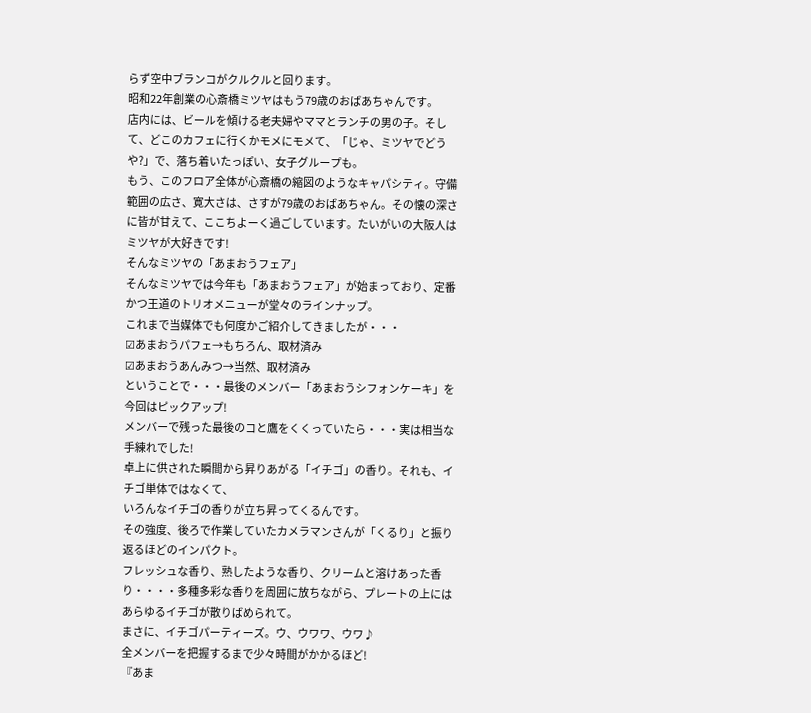らず空中ブランコがクルクルと回ります。
昭和22年創業の心斎橋ミツヤはもう79歳のおばあちゃんです。
店内には、ビールを傾ける老夫婦やママとランチの男の子。そして、どこのカフェに行くかモメにモメて、「じゃ、ミツヤでどうや?」で、落ち着いたっぽい、女子グループも。
もう、このフロア全体が心斎橋の縮図のようなキャパシティ。守備範囲の広さ、寛大さは、さすが79歳のおばあちゃん。その懐の深さに皆が甘えて、ここちよーく過ごしています。たいがいの大阪人はミツヤが大好きです!
そんなミツヤの「あまおうフェア」
そんなミツヤでは今年も「あまおうフェア」が始まっており、定番かつ王道のトリオメニューが堂々のラインナップ。
これまで当媒体でも何度かご紹介してきましたが・・・
☑あまおうパフェ→もちろん、取材済み
☑あまおうあんみつ→当然、取材済み
ということで・・・最後のメンバー「あまおうシフォンケーキ」を今回はピックアップ!
メンバーで残った最後のコと鷹をくくっていたら・・・実は相当な手練れでした!
卓上に供された瞬間から昇りあがる「イチゴ」の香り。それも、イチゴ単体ではなくて、
いろんなイチゴの香りが立ち昇ってくるんです。
その強度、後ろで作業していたカメラマンさんが「くるり」と振り返るほどのインパクト。
フレッシュな香り、熟したような香り、クリームと溶けあった香り・・・・多種多彩な香りを周囲に放ちながら、プレートの上にはあらゆるイチゴが散りばめられて。
まさに、イチゴパーティーズ。ウ、ウワワ、ウワ♪
全メンバーを把握するまで少々時間がかかるほど!
『あま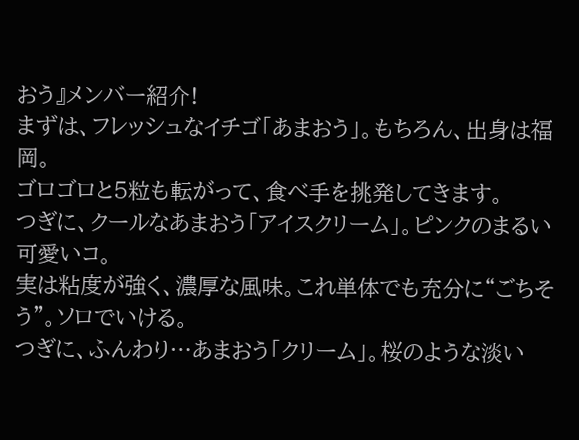おう』メンバー紹介!
まずは、フレッシュなイチゴ「あまおう」。もちろん、出身は福岡。
ゴロゴロと5粒も転がって、食べ手を挑発してきます。
つぎに、クールなあまおう「アイスクリーム」。ピンクのまるい可愛いコ。
実は粘度が強く、濃厚な風味。これ単体でも充分に“ごちそう”。ソロでいける。
つぎに、ふんわり…あまおう「クリーム」。桜のような淡い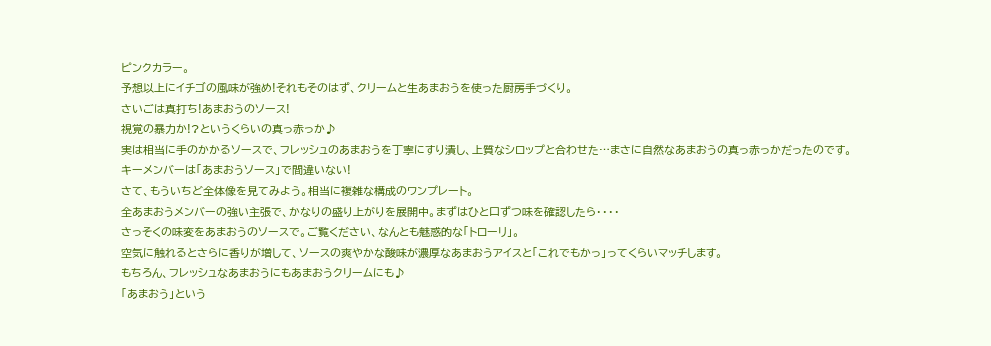ピンクカラー。
予想以上にイチゴの風味が強め!それもそのはず、クリームと生あまおうを使った厨房手づくり。
さいごは真打ち!あまおうのソース!
視覚の暴力か!?というくらいの真っ赤っか♪
実は相当に手のかかるソースで、フレッシュのあまおうを丁寧にすり潰し、上質なシロップと合わせた…まさに自然なあまおうの真っ赤っかだったのです。
キーメンバーは「あまおうソース」で間違いない!
さて、もういちど全体像を見てみよう。相当に複雑な構成のワンプレート。
全あまおうメンバーの強い主張で、かなりの盛り上がりを展開中。まずはひと口ずつ味を確認したら・・・・
さっそくの味変をあまおうのソースで。ご覧ください、なんとも魅惑的な「トローリ」。
空気に触れるとさらに香りが増して、ソースの爽やかな酸味が濃厚なあまおうアイスと「これでもかっ」ってくらいマッチします。
もちろん、フレッシュなあまおうにもあまおうクリームにも♪
「あまおう」という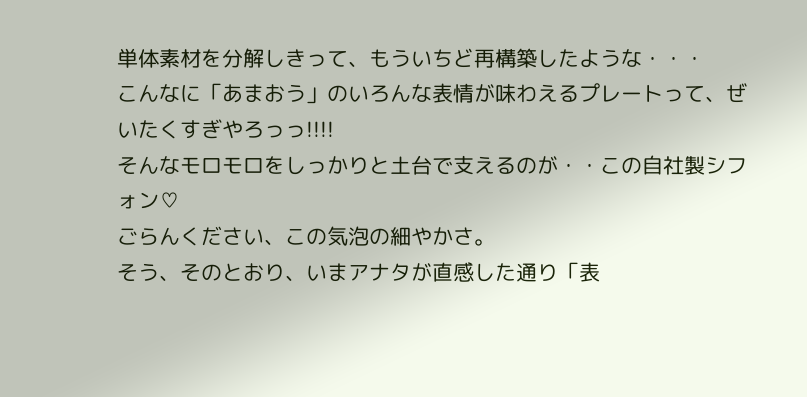単体素材を分解しきって、もういちど再構築したような・・・
こんなに「あまおう」のいろんな表情が味わえるプレートって、ぜいたくすぎやろっっ!!!!
そんなモロモロをしっかりと土台で支えるのが・・この自社製シフォン♡
ごらんください、この気泡の細やかさ。
そう、そのとおり、いまアナタが直感した通り「表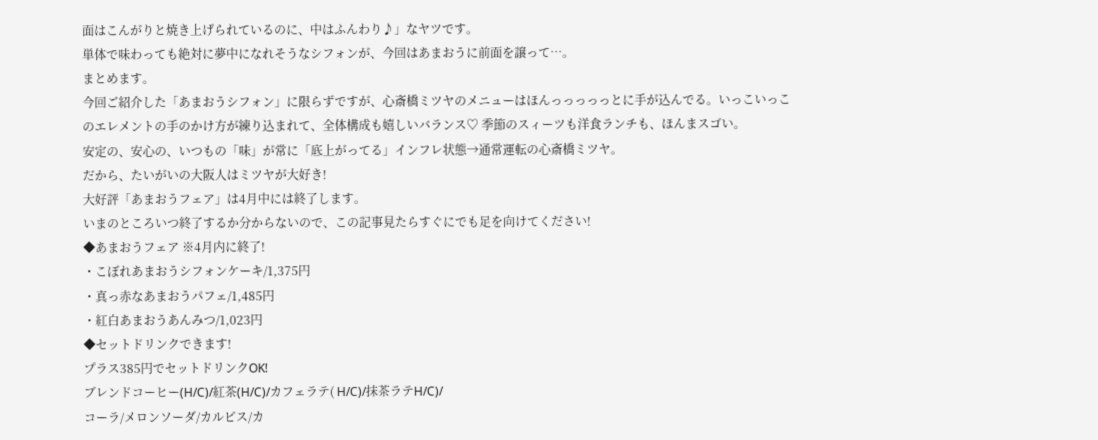面はこんがりと焼き上げられているのに、中はふんわり♪」なヤツです。
単体で味わっても絶対に夢中になれそうなシフォンが、今回はあまおうに前面を譲って…。
まとめます。
今回ご紹介した「あまおうシフォン」に限らずですが、心斎橋ミツヤのメニューはほんっっっっっとに手が込んでる。いっこいっこのエレメントの手のかけ方が練り込まれて、全体構成も嬉しいバランス♡ 季節のスィーツも洋食ランチも、ほんまスゴい。
安定の、安心の、いつもの「味」が常に「底上がってる」インフレ状態→通常運転の心斎橋ミツヤ。
だから、たいがいの大阪人はミツヤが大好き!
大好評「あまおうフェア」は4月中には終了します。
いまのところいつ終了するか分からないので、この記事見たらすぐにでも足を向けてください!
◆あまおうフェア ※4月内に終了!
・こぼれあまおうシフォンケーキ/1,375円
・真っ赤なあまおうパフェ/1,485円
・紅白あまおうあんみつ/1,023円
◆セットドリンクできます!
プラス385円でセットドリンクOK!
ブレンドコーヒー(H/C)/紅茶(H/C)/カフェラテ( H/C)/抹茶ラテH/C)/
コーラ/メロンソーダ/カルピス/カ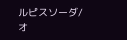ルピスソーダ/オ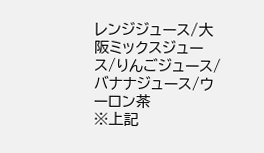レンジジュース/大阪ミックスジュース/りんごジュース/バナナジュース/ウーロン茶
※上記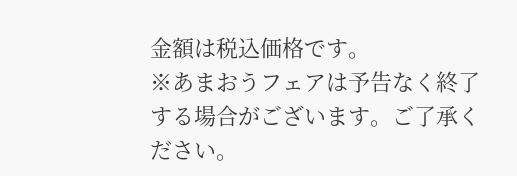金額は税込価格です。
※あまおうフェアは予告なく終了する場合がございます。ご了承ください。